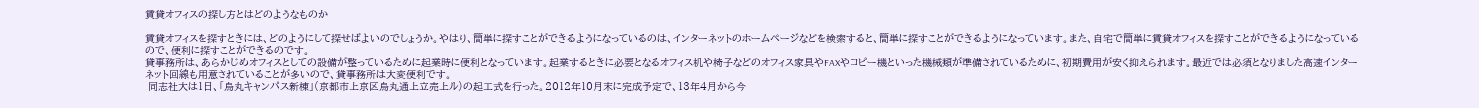賃貸オフィスの探し方とはどのようなものか

賃貸オフィスを探すときには、どのようにして探せばよいのでしょうか。やはり、簡単に探すことができるようになっているのは、インターネットのホームページなどを検索すると、簡単に探すことができるようになっています。また、自宅で簡単に賃貸オフィスを探すことができるようになっているので、便利に探すことができるのです。
貸事務所は、あらかじめオフィスとしての設備が整っているために起業時に便利となっています。起業するときに必要となるオフィス机や椅子などのオフィス家具やFAXやコピー機といった機械類が準備されているために、初期費用が安く抑えられます。最近では必須となりました高速インターネット回線も用意されていることが多いので、貸事務所は大変便利です。
 同志社大は1日、「烏丸キャンパス新棟」(京都市上京区烏丸通上立売上ル)の起工式を行った。2012年10月末に完成予定で、13年4月から今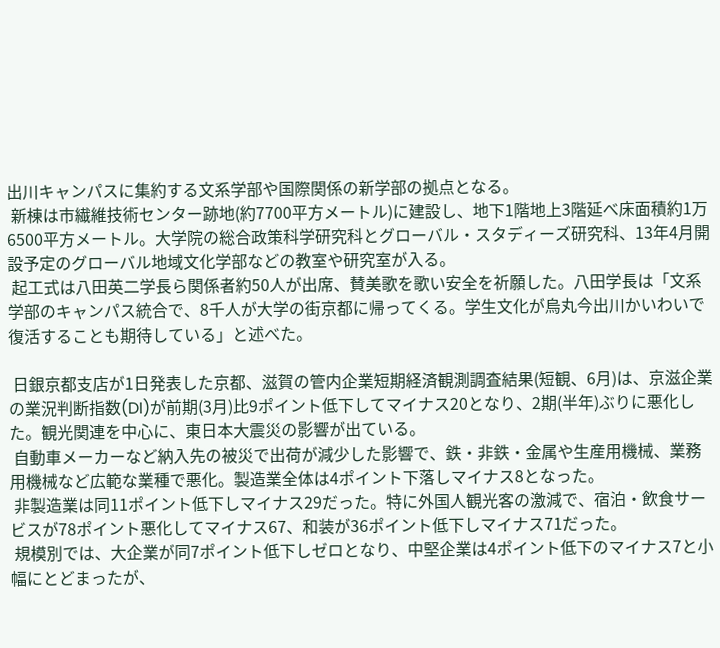出川キャンパスに集約する文系学部や国際関係の新学部の拠点となる。
 新棟は市繊維技術センター跡地(約7700平方メートル)に建設し、地下1階地上3階延べ床面積約1万6500平方メートル。大学院の総合政策科学研究科とグローバル・スタディーズ研究科、13年4月開設予定のグローバル地域文化学部などの教室や研究室が入る。
 起工式は八田英二学長ら関係者約50人が出席、賛美歌を歌い安全を祈願した。八田学長は「文系学部のキャンパス統合で、8千人が大学の街京都に帰ってくる。学生文化が烏丸今出川かいわいで復活することも期待している」と述べた。

 日銀京都支店が1日発表した京都、滋賀の管内企業短期経済観測調査結果(短観、6月)は、京滋企業の業況判断指数(DI)が前期(3月)比9ポイント低下してマイナス20となり、2期(半年)ぶりに悪化した。観光関連を中心に、東日本大震災の影響が出ている。
 自動車メーカーなど納入先の被災で出荷が減少した影響で、鉄・非鉄・金属や生産用機械、業務用機械など広範な業種で悪化。製造業全体は4ポイント下落しマイナス8となった。
 非製造業は同11ポイント低下しマイナス29だった。特に外国人観光客の激減で、宿泊・飲食サービスが78ポイント悪化してマイナス67、和装が36ポイント低下しマイナス71だった。
 規模別では、大企業が同7ポイント低下しゼロとなり、中堅企業は4ポイント低下のマイナス7と小幅にとどまったが、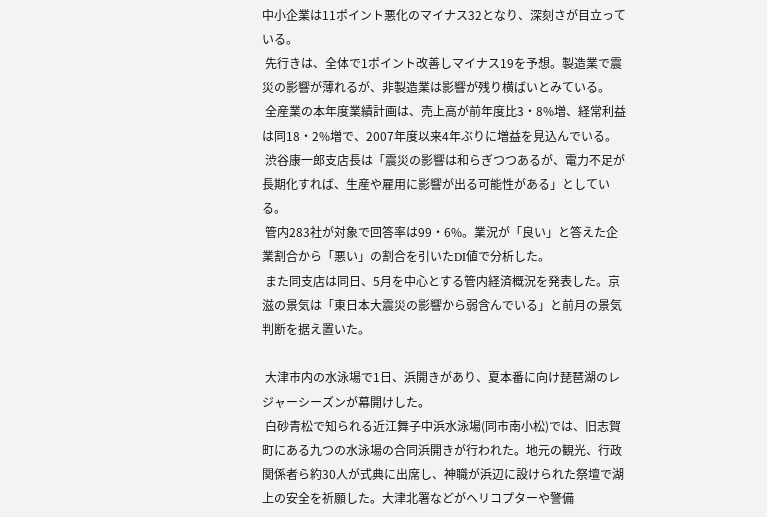中小企業は11ポイント悪化のマイナス32となり、深刻さが目立っている。
 先行きは、全体で1ポイント改善しマイナス19を予想。製造業で震災の影響が薄れるが、非製造業は影響が残り横ばいとみている。
 全産業の本年度業績計画は、売上高が前年度比3・8%増、経常利益は同18・2%増で、2007年度以来4年ぶりに増益を見込んでいる。
 渋谷康一郎支店長は「震災の影響は和らぎつつあるが、電力不足が長期化すれば、生産や雇用に影響が出る可能性がある」としている。
 管内283社が対象で回答率は99・6%。業況が「良い」と答えた企業割合から「悪い」の割合を引いたDI値で分析した。
 また同支店は同日、5月を中心とする管内経済概況を発表した。京滋の景気は「東日本大震災の影響から弱含んでいる」と前月の景気判断を据え置いた。

 大津市内の水泳場で1日、浜開きがあり、夏本番に向け琵琶湖のレジャーシーズンが幕開けした。
 白砂青松で知られる近江舞子中浜水泳場(同市南小松)では、旧志賀町にある九つの水泳場の合同浜開きが行われた。地元の観光、行政関係者ら約30人が式典に出席し、神職が浜辺に設けられた祭壇で湖上の安全を祈願した。大津北署などがヘリコプターや警備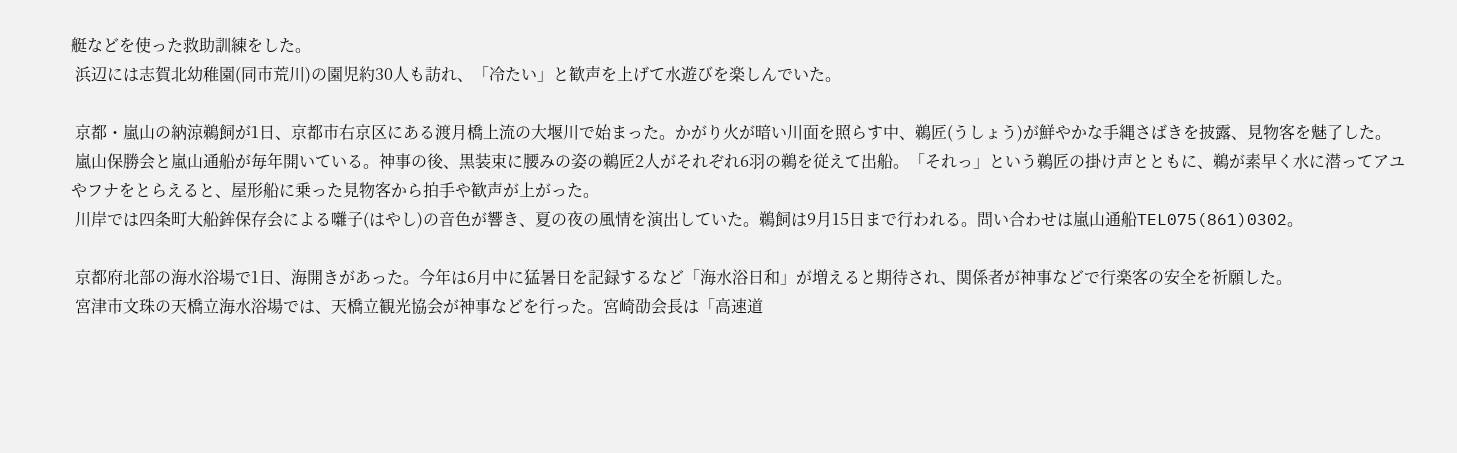艇などを使った救助訓練をした。
 浜辺には志賀北幼稚園(同市荒川)の園児約30人も訪れ、「冷たい」と歓声を上げて水遊びを楽しんでいた。

 京都・嵐山の納涼鵜飼が1日、京都市右京区にある渡月橋上流の大堰川で始まった。かがり火が暗い川面を照らす中、鵜匠(うしょう)が鮮やかな手縄さばきを披露、見物客を魅了した。
 嵐山保勝会と嵐山通船が毎年開いている。神事の後、黒装束に腰みの姿の鵜匠2人がそれぞれ6羽の鵜を従えて出船。「それっ」という鵜匠の掛け声とともに、鵜が素早く水に潜ってアユやフナをとらえると、屋形船に乗った見物客から拍手や歓声が上がった。
 川岸では四条町大船鉾保存会による囃子(はやし)の音色が響き、夏の夜の風情を演出していた。鵜飼は9月15日まで行われる。問い合わせは嵐山通船TEL075(861)0302。

 京都府北部の海水浴場で1日、海開きがあった。今年は6月中に猛暑日を記録するなど「海水浴日和」が増えると期待され、関係者が神事などで行楽客の安全を祈願した。
 宮津市文珠の天橋立海水浴場では、天橋立観光協会が神事などを行った。宮崎劭会長は「高速道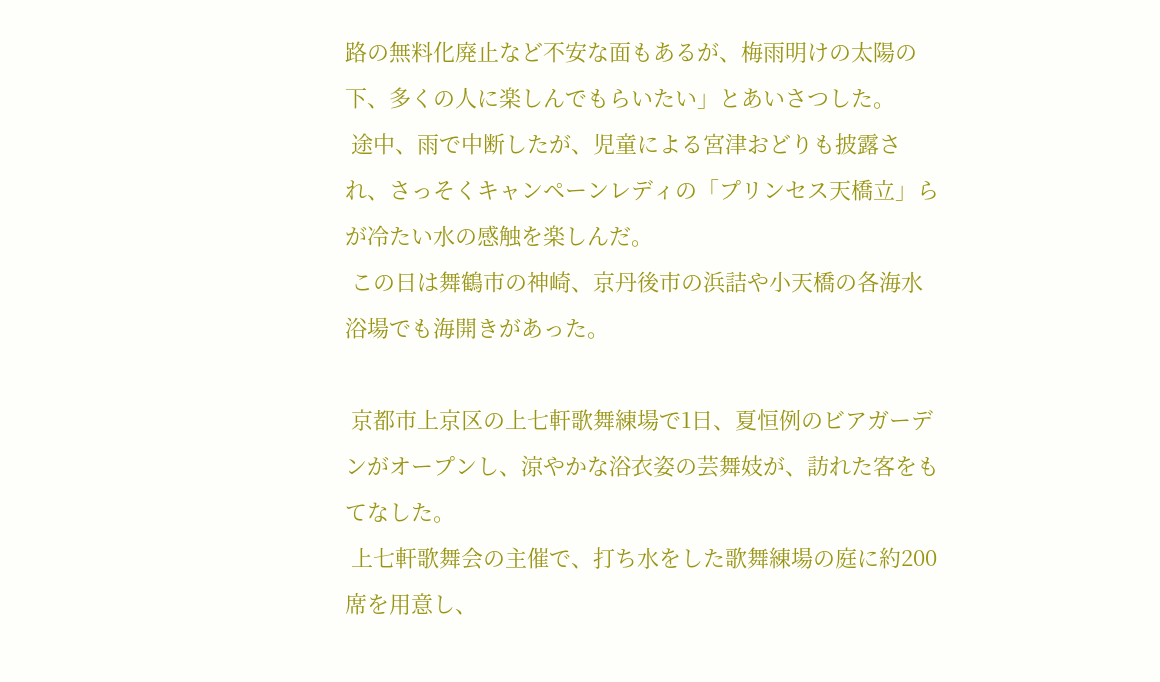路の無料化廃止など不安な面もあるが、梅雨明けの太陽の下、多くの人に楽しんでもらいたい」とあいさつした。
 途中、雨で中断したが、児童による宮津おどりも披露され、さっそくキャンペーンレディの「プリンセス天橋立」らが冷たい水の感触を楽しんだ。
 この日は舞鶴市の神崎、京丹後市の浜詰や小天橋の各海水浴場でも海開きがあった。

 京都市上京区の上七軒歌舞練場で1日、夏恒例のビアガーデンがオープンし、涼やかな浴衣姿の芸舞妓が、訪れた客をもてなした。
 上七軒歌舞会の主催で、打ち水をした歌舞練場の庭に約200席を用意し、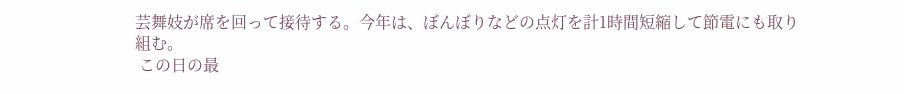芸舞妓が席を回って接待する。今年は、ぼんぼりなどの点灯を計1時間短縮して節電にも取り組む。
 この日の最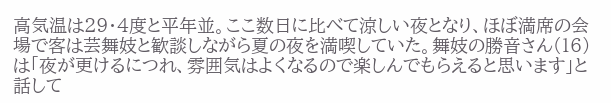高気温は29・4度と平年並。ここ数日に比べて涼しい夜となり、ほぼ満席の会場で客は芸舞妓と歓談しながら夏の夜を満喫していた。舞妓の勝音さん(16)は「夜が更けるにつれ、雰囲気はよくなるので楽しんでもらえると思います」と話して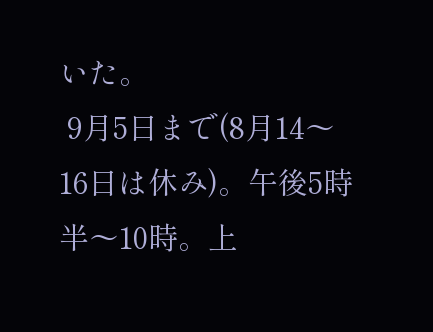いた。
 9月5日まで(8月14〜16日は休み)。午後5時半〜10時。上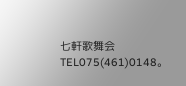七軒歌舞会TEL075(461)0148。